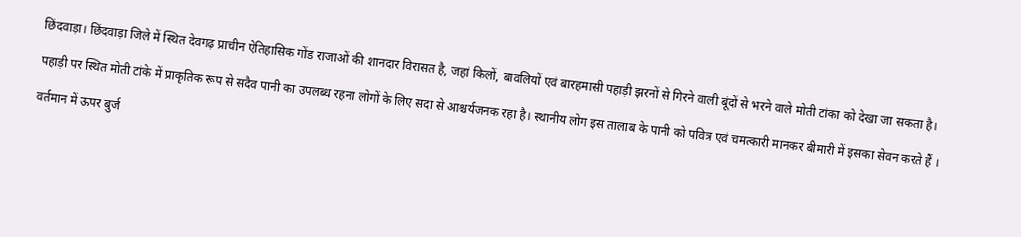छिंदवाड़ा। छिंदवाड़ा जिले में स्थित देवगढ़ प्राचीन ऐतिहासिक गोंड राजाओं की शानदार विरासत है, जहां किलों, बावलियों एवं बारहमासी पहाड़ी झरनों से गिरने वाली बूंदों से भरने वाले मोती टांका को देखा जा सकता है।

पहाड़ी पर स्थित मोती टांके में प्राकृतिक रूप से सदैव पानी का उपलब्ध रहना लोगों के लिए सदा से आश्चर्यजनक रहा है। स्थानीय लोग इस तालाब के पानी को पवित्र एवं चमत्कारी मानकर बीमारी में इसका सेवन करते हैं ।

वर्तमान में ऊपर बुर्ज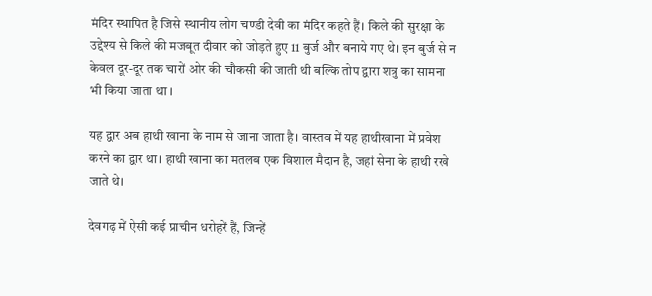मंदिर स्थापित है जिसे स्थानीय लोग चण्डी देवी का मंदिर कहते हैं। किले की सुरक्षा के उद्देश्य से किले की मजबूत दीवार को जोड़ते हुए 11 बुर्ज और बनाये गए थे। इन बुर्ज से न केवल दूर-दूर तक चारों ओर की चौकसी की जाती थी बल्कि तोप द्वारा शत्रु का सामना भी किया जाता था ।

यह द्वार अब हाथी खाना के नाम से जाना जाता है। वास्तव में यह हाथीखाना में प्रवेश करने का द्वार था। हाथी खाना का मतलब एक विशाल मैदान है, जहां सेना के हाथी रखे जाते थे।

देवगढ़ में ऐसी कई प्राचीन धरोहरें हैं, जिन्हें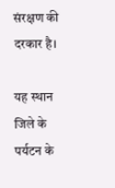संरक्षण की दरकार है।

यह स्थान जिले के पर्यटन के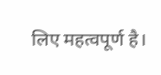लिए महत्वपूर्ण है।